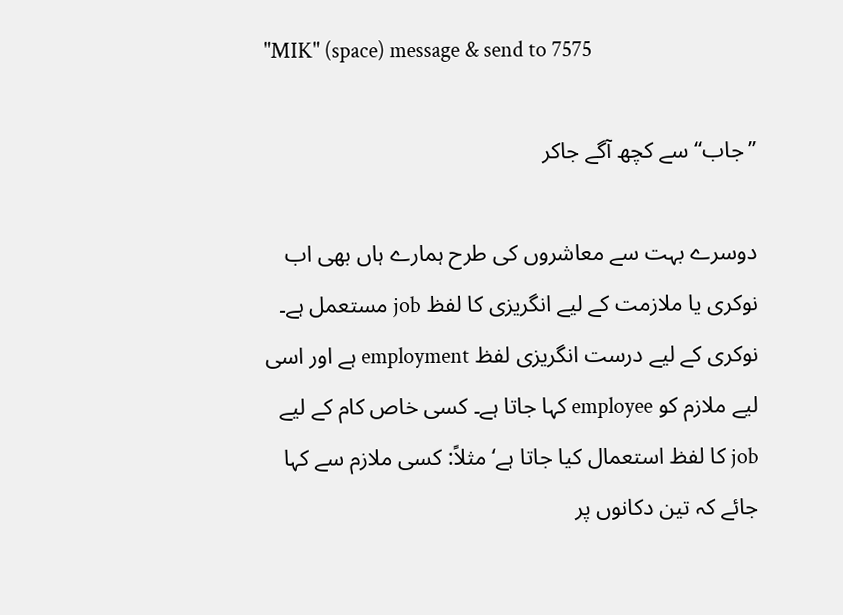"MIK" (space) message & send to 7575

’’جاب‘‘ سے کچھ آگے جاکر

دوسرے بہت سے معاشروں کی طرح ہمارے ہاں بھی اب نوکری یا ملازمت کے لیے انگریزی کا لفظ job مستعمل ہے۔ نوکری کے لیے درست انگریزی لفظ employment ہے اور اسی لیے ملازم کو employee کہا جاتا ہے۔ کسی خاص کام کے لیے job کا لفظ استعمال کیا جاتا ہے‘ مثلاً: کسی ملازم سے کہا جائے کہ تین دکانوں پر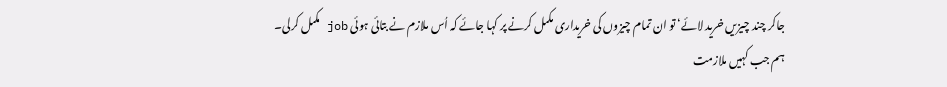جاکر چند چیزیں خرید لائے‘ تو ان تمام چیزوں کی خریداری مکمل کرنے پر کہا جائے کہ اُس ملازم نے بتائی ہوئی job مکمل کرلی۔
ہم جب کہیں ملازمت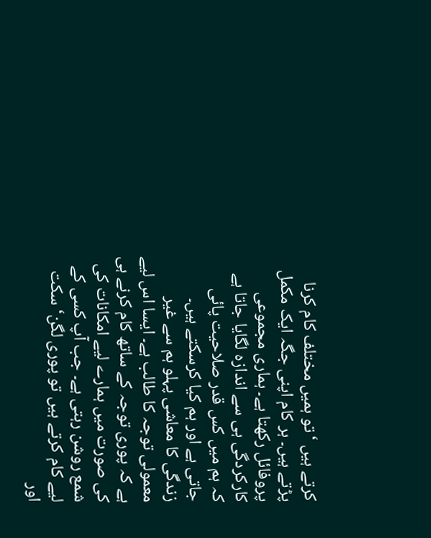کرتے ہیں ‘تو ہمیں مختلف کام کرنا پڑتے ہیں۔ ہر کام اپنی جگہ ایک مکمل پروفائل رکھتا ہے۔ ہماری مجموعی کارکردگی ہی سے اندازہ لگایا جاتا ہے کہ ہم میں کس قدر صلاحیت پائی جاتی ہے اور ہم کیا کرسکتے ہیں۔ زندگی کا معاشی پہلو ہم سے غیر معمولی توجہ کا طالب ہے۔ ایسا اس لیے ہے کہ پوری توجہ کے ساتھ کام کرنے ہی کی صورت میں ہمارے لیے امکانات کی شمع روشن رہتی ہے۔ جب آپ کسی کے لیے کام کرتے ہیں تو پوری لگن‘ سکت اور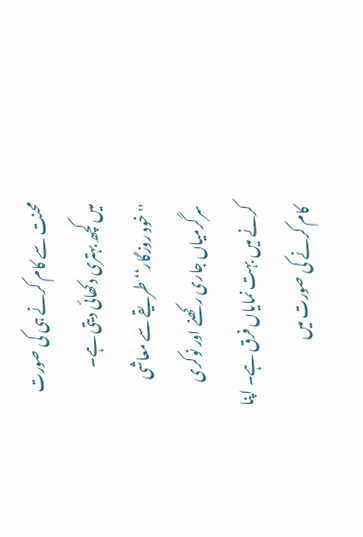محنت سے کام کرنے ہی کی صورت میں کچھ بہتری دکھائی دیتی ہے۔
''خود روزگار‘‘ طریقے سے معاشی سرگرمیاں جاری رکھنے اور نوکری کرنے میں بہت نمایاں فرق ہے۔ اپنا کام کرنے کی صورت میں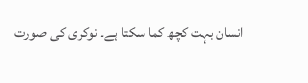انسان بہت کچھ کما سکتا ہے۔ نوکری کی صورت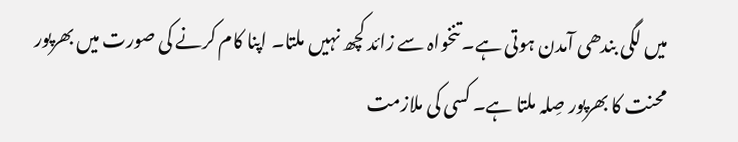میں لگی بندھی آمدن ہوتی ہے۔ تنخواہ سے زائد کچھ نہیں ملتا۔ اپنا کام کرنے کی صورت میں بھرپور محنت کا بھرپور صِلہ ملتا ہے۔ کسی کی ملازمت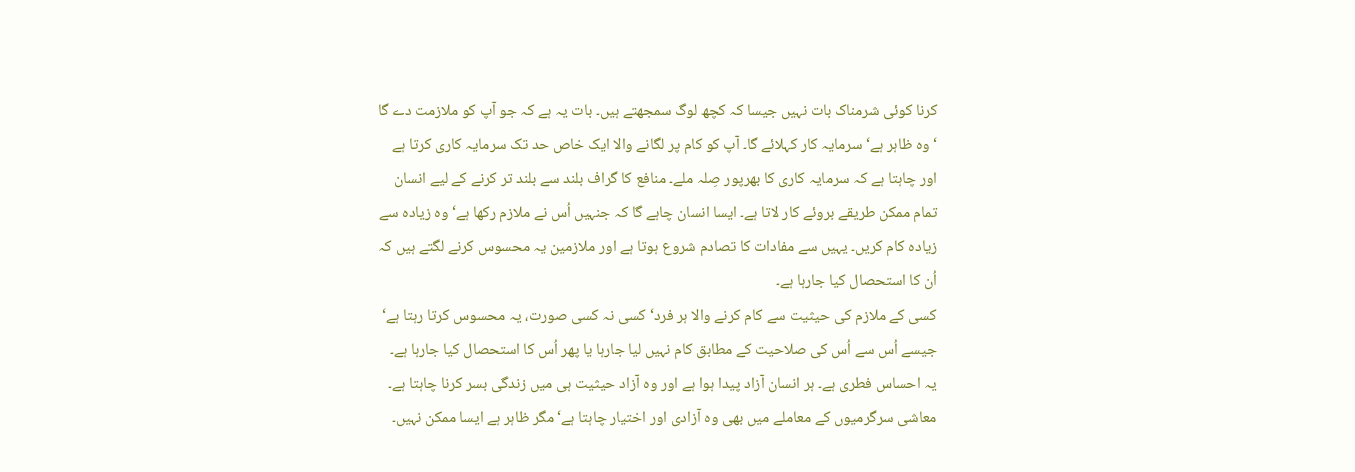کرنا کوئی شرمناک بات نہیں جیسا کہ کچھ لوگ سمجھتے ہیں۔ بات یہ ہے کہ جو آپ کو ملازمت دے گا ‘وہ ظاہر ہے‘ سرمایہ کار کہلائے گا۔ آپ کو کام پر لگانے والا ایک خاص حد تک سرمایہ کاری کرتا ہے اور چاہتا ہے کہ سرمایہ کاری کا بھرپور صِلہ ملے۔ منافع کا گراف بلند سے بلند تر کرنے کے لیے انسان تمام ممکن طریقے بروئے کار لاتا ہے۔ ایسا انسان چاہے گا کہ جنہیں اُس نے ملازم رکھا ہے‘ وہ زیادہ سے زیادہ کام کریں۔ یہیں سے مفادات کا تصادم شروع ہوتا ہے اور ملازمین یہ محسوس کرنے لگتے ہیں کہ اُن کا استحصال کیا جارہا ہے۔
کسی کے ملازم کی حیثیت سے کام کرنے والا ہر فرد‘ کسی نہ کسی صورت، یہ محسوس کرتا رہتا ہے‘ جیسے اُس سے اُس کی صلاحیت کے مطابق کام نہیں لیا جارہا یا پھر اُس کا استحصال کیا جارہا ہے۔ یہ احساس فطری ہے۔ ہر انسان آزاد پیدا ہوا ہے اور وہ آزاد حیثیت ہی میں زندگی بسر کرنا چاہتا ہے۔ معاشی سرگرمیوں کے معاملے میں بھی وہ آزادی اور اختیار چاہتا ہے‘ مگر ظاہر ہے ایسا ممکن نہیں۔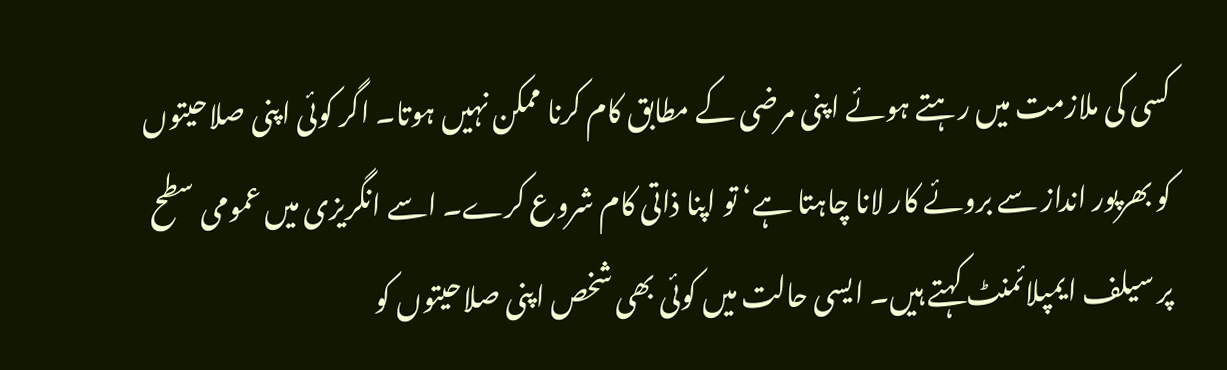کسی کی ملازمت میں رہتے ہوئے اپنی مرضی کے مطابق کام کرنا ممکن نہیں ہوتا۔ اگر کوئی اپنی صلاحیتوں کو بھرپور انداز سے بروئے کار لانا چاہتا ہے‘ تو اپنا ذاتی کام شروع کرے۔ اسے انگریزی میں عمومی سطح پر سیلف ایمپلائمنٹ کہتے ہیں۔ ایسی حالت میں کوئی بھی شخص اپنی صلاحیتوں کو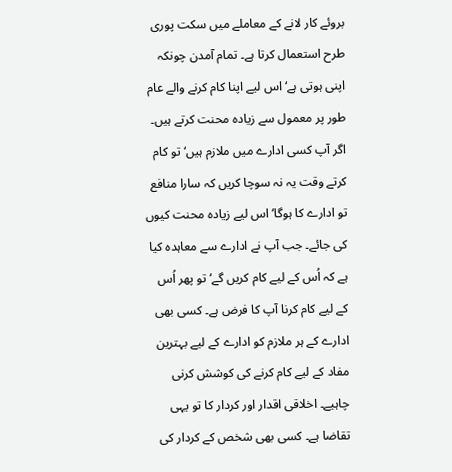بروئے کار لانے کے معاملے میں سکت پوری طرح استعمال کرتا ہے۔ تمام آمدن چونکہ اپنی ہوتی ہے‘ اس لیے اپنا کام کرنے والے عام طور پر معمول سے زیادہ محنت کرتے ہیں۔
اگر آپ کسی ادارے میں ملازم ہیں‘ تو کام کرتے وقت یہ نہ سوچا کریں کہ سارا منافع تو ادارے کا ہوگا‘ اس لیے زیادہ محنت کیوں کی جائے۔ جب آپ نے ادارے سے معاہدہ کیا ہے کہ اُس کے لیے کام کریں گے‘ تو پھر اُس کے لیے کام کرنا آپ کا فرض ہے۔ کسی بھی ادارے کے ہر ملازم کو ادارے کے لیے بہترین مفاد کے لیے کام کرنے کی کوشش کرنی چاہیے۔ اخلاقی اقدار اور کردار کا تو یہی تقاضا ہے۔ کسی بھی شخص کے کردار کی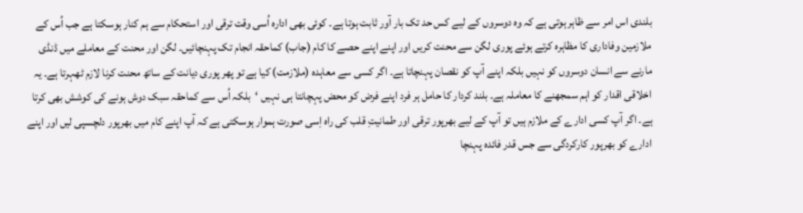بلندی اس امر سے ظاہر ہوتی ہے کہ وہ دوسروں کے لیے کس حد تک بار آور ثابت ہوتا ہے۔ کوئی بھی ادارہ اُسی وقت ترقی اور استحکام سے ہم کنار ہوسکتا ہے جب اُس کے ملازمین وفاداری کا مظاہرہ کرتے ہوئے پوری لگن سے محنت کریں اور اپنے اپنے حصے کا کام (جاب) کماحقہ انجام تک پہنچائیں۔ لگن اور محنت کے معاملے میں ڈنڈی مارنے سے انسان دوسروں کو نہیں بلکہ اپنے آپ کو نقصان پہنچاتا ہے۔ اگر کسی سے معاہدہ (ملازمت) کیا ہے تو پھر پوری دیانت کے ساتھ محنت کرنا لازم ٹھہرتا ہے۔ یہ اخلاقی اقدار کو اہم سمجھنے کا معاملہ ہے۔ بلند کردار کا حامل ہر فرد اپنے فرض کو محض پہچانتا ہی نہیں ‘بلکہ اُس سے کماحقہ سبک دوش ہونے کی کوشش بھی کرتا ہے۔ اگر آپ کسی ادارے کے ملازم ہیں تو آپ کے لیے بھرپور ترقی اور طمانیتِ قلب کی راہ اِسی صورت ہموار ہوسکتی ہے کہ آپ اپنے کام میں بھرپور دلچسپی لیں اور اپنے ادارے کو بھرپور کارکردگی سے جس قدر فائدہ پہنچا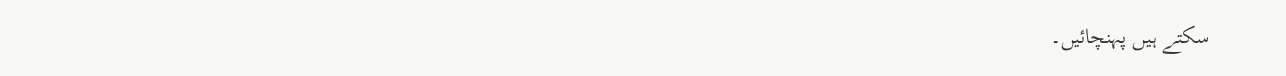سکتے ہیں پہنچائیں۔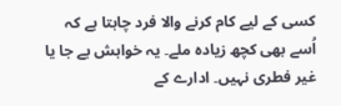کسی کے لیے کام کرنے والا فرد چاہتا ہے کہ اُسے بھی کچھ زیادہ ملے۔ یہ خواہش بے جا یا غیر فطری نہیں۔ ادارے کے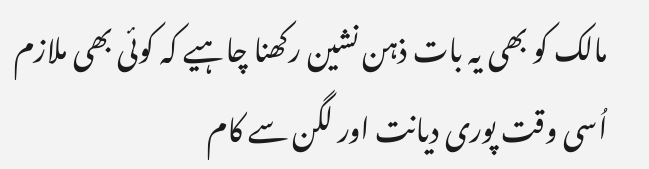مالک کو بھی یہ بات ذہن نشین رکھنا چاہیے کہ کوئی بھی ملازم اُسی وقت پوری دیانت اور لگن سے کام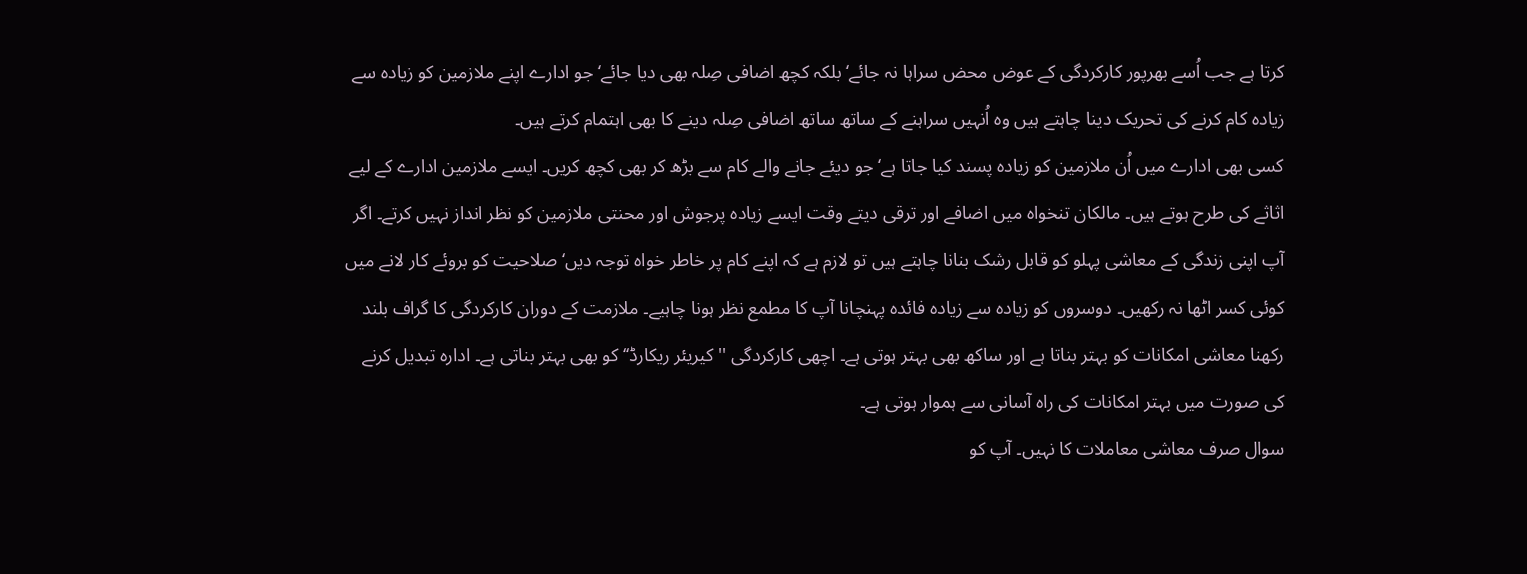کرتا ہے جب اُسے بھرپور کارکردگی کے عوض محض سراہا نہ جائے‘ بلکہ کچھ اضافی صِلہ بھی دیا جائے‘ جو ادارے اپنے ملازمین کو زیادہ سے زیادہ کام کرنے کی تحریک دینا چاہتے ہیں وہ اُنہیں سراہنے کے ساتھ ساتھ اضافی صِلہ دینے کا بھی اہتمام کرتے ہیں۔
کسی بھی ادارے میں اُن ملازمین کو زیادہ پسند کیا جاتا ہے‘ جو دیئے جانے والے کام سے بڑھ کر بھی کچھ کریں۔ ایسے ملازمین ادارے کے لیے اثاثے کی طرح ہوتے ہیں۔ مالکان تنخواہ میں اضافے اور ترقی دیتے وقت ایسے زیادہ پرجوش اور محنتی ملازمین کو نظر انداز نہیں کرتے۔ اگر آپ اپنی زندگی کے معاشی پہلو کو قابل رشک بنانا چاہتے ہیں تو لازم ہے کہ اپنے کام پر خاطر خواہ توجہ دیں‘ صلاحیت کو بروئے کار لانے میں کوئی کسر اٹھا نہ رکھیں۔ دوسروں کو زیادہ سے زیادہ فائدہ پہنچانا آپ کا مطمع نظر ہونا چاہیے۔ ملازمت کے دوران کارکردگی کا گراف بلند رکھنا معاشی امکانات کو بہتر بناتا ہے اور ساکھ بھی بہتر ہوتی ہے۔ اچھی کارکردگی ''کیریئر ریکارڈ‘‘ کو بھی بہتر بناتی ہے۔ ادارہ تبدیل کرنے کی صورت میں بہتر امکانات کی راہ آسانی سے ہموار ہوتی ہے۔
سوال صرف معاشی معاملات کا نہیں۔ آپ کو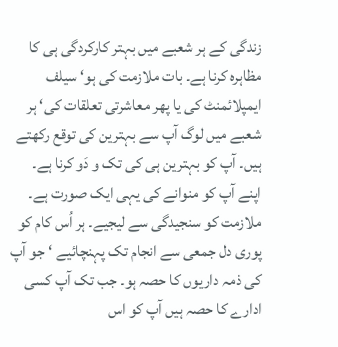زندگی کے ہر شعبے میں بہتر کارکردگی ہی کا مظاہرہ کرنا ہے۔ بات ملازمت کی ہو‘ سیلف ایمپلائمنٹ کی یا پھر معاشرتی تعلقات کی‘ ہر شعبے میں لوگ آپ سے بہترین کی توقع رکھتے ہیں۔ آپ کو بہترین ہی کی تک و دَو کرنا ہے۔ اپنے آپ کو منوانے کی یہی ایک صورت ہے۔ ملازمت کو سنجیدگی سے لیجیے۔ ہر اُس کام کو پوری دل جمعی سے انجام تک پہنچائیے ‘جو آپ کی ذمہ داریوں کا حصہ ہو۔ جب تک آپ کسی ادارے کا حصہ ہیں آپ کو اس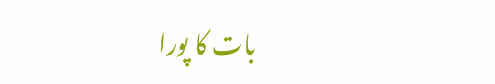بات کا پورا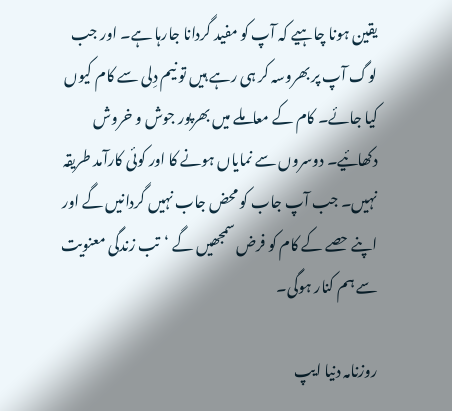یقین ہونا چاہیے کہ آپ کو مفید گردانا جارہا ہے۔ اور جب لوگ آپ پر بھروسہ کر ہی رہے ہیں تو نیم دِلی سے کام کیوں کیا جائے۔ کام کے معاملے میں بھرپور جوش و خروش دکھائیے۔ دوسروں سے نمایاں ہونے کا اور کوئی کارآمد طریقہ نہیں۔ جب آپ جاب کو محض جاب نہیں گردانیں گے اور اپنے حصے کے کام کو فرض سمجھیں گے ‘تب زندگی معنویت سے ہم کنار ہوگی۔

روزنامہ دنیا ایپ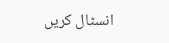انسٹال کریں